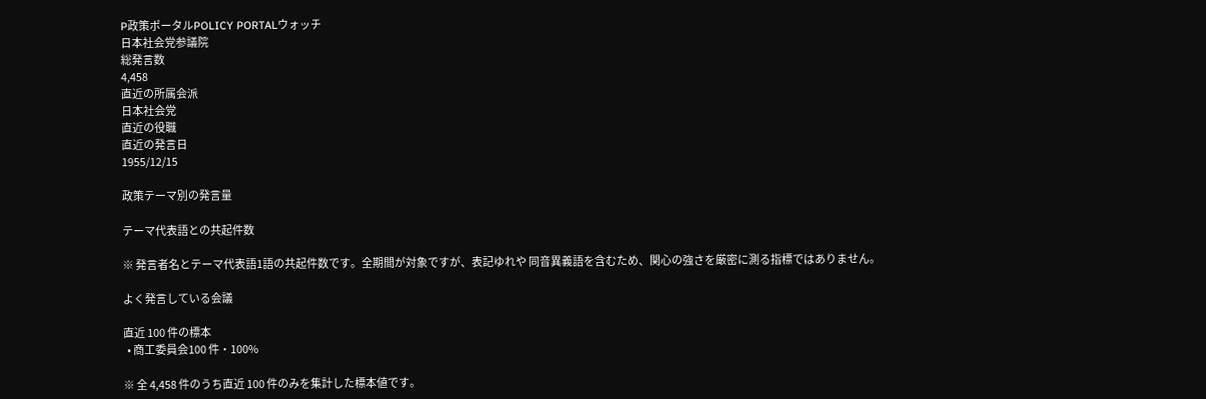P政策ポータルPOLICY PORTALウォッチ
日本社会党参議院
総発言数
4,458
直近の所属会派
日本社会党
直近の役職
直近の発言日
1955/12/15

政策テーマ別の発言量

テーマ代表語との共起件数

※ 発言者名とテーマ代表語1語の共起件数です。全期間が対象ですが、表記ゆれや 同音異義語を含むため、関心の強さを厳密に測る指標ではありません。

よく発言している会議

直近 100 件の標本
  • 商工委員会100 件・100%

※ 全 4,458 件のうち直近 100 件のみを集計した標本値です。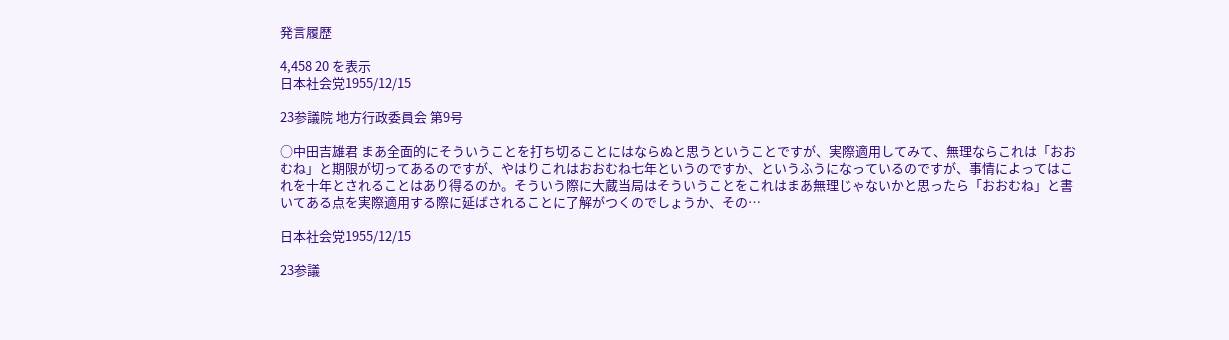発言履歴

4,458 20 を表示
日本社会党1955/12/15

23参議院 地方行政委員会 第9号

○中田吉雄君 まあ全面的にそういうことを打ち切ることにはならぬと思うということですが、実際適用してみて、無理ならこれは「おおむね」と期限が切ってあるのですが、やはりこれはおおむね七年というのですか、というふうになっているのですが、事情によってはこれを十年とされることはあり得るのか。そういう際に大蔵当局はそういうことをこれはまあ無理じゃないかと思ったら「おおむね」と書いてある点を実際適用する際に延ばされることに了解がつくのでしょうか、その…

日本社会党1955/12/15

23参議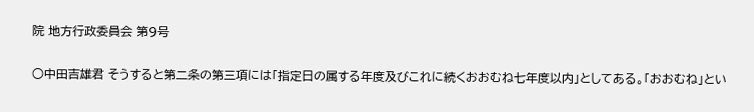院 地方行政委員会 第9号

○中田吉雄君 そうすると第二条の第三項には「指定日の属する年度及びこれに続くおおむね七年度以内」としてある。「おおむね」とい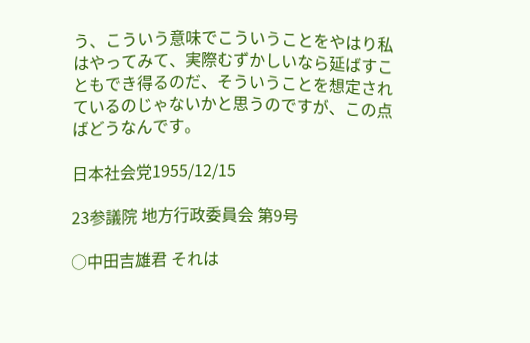う、こういう意味でこういうことをやはり私はやってみて、実際むずかしいなら延ばすこともでき得るのだ、そういうことを想定されているのじゃないかと思うのですが、この点ばどうなんです。

日本社会党1955/12/15

23参議院 地方行政委員会 第9号

○中田吉雄君 それは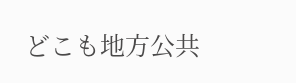どこも地方公共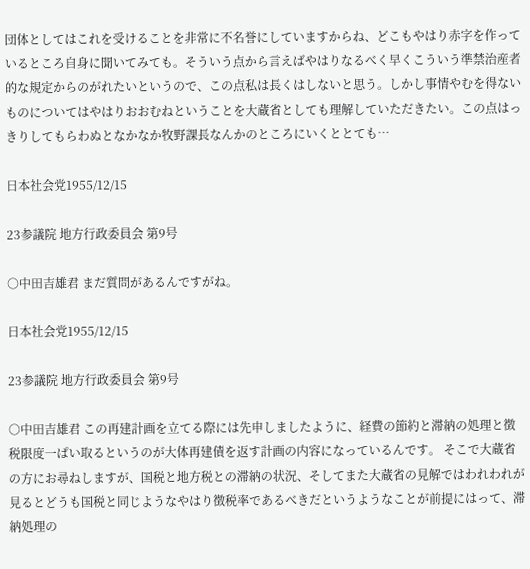団体としてはこれを受けることを非常に不名誉にしていますからね、どこもやはり赤字を作っているところ自身に聞いてみても。そういう点から言えばやはりなるべく早くこういう準禁治産者的な規定からのがれたいというので、この点私は長くはしないと思う。しかし事情やむを得ないものについてはやはりおおむねということを大蔵省としても理解していただきたい。この点はっきりしてもらわぬとなかなか牧野課長なんかのところにいくととても…

日本社会党1955/12/15

23参議院 地方行政委員会 第9号

○中田吉雄君 まだ質問があるんですがね。

日本社会党1955/12/15

23参議院 地方行政委員会 第9号

○中田吉雄君 この再建計画を立てる際には先申しましたように、経費の節約と滞納の処理と徴税限度一ぱい取るというのが大体再建債を返す計画の内容になっているんです。 そこで大蔵省の方にお尋ねしますが、国税と地方税との滞納の状況、そしてまた大蔵省の見解ではわれわれが見るとどうも国税と同じようなやはり徴税率であるべきだというようなことが前提にはって、滞納処理の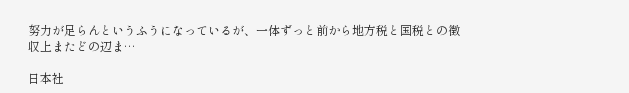努力が足らんというふうになっているが、一体ずっと前から地方税と国税との徴収上またどの辺ま…

日本社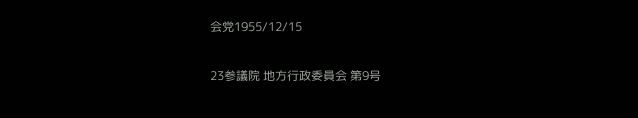会党1955/12/15

23参議院 地方行政委員会 第9号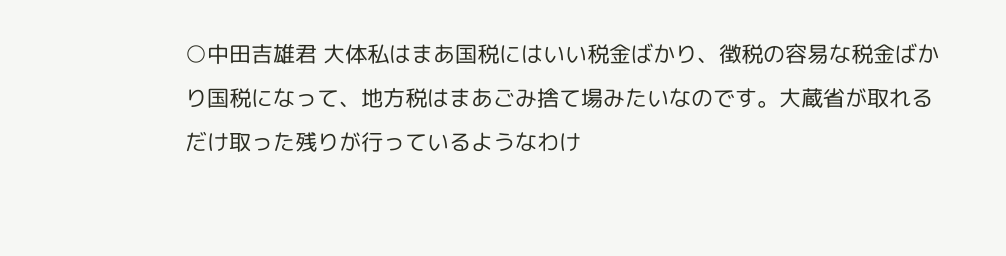○中田吉雄君 大体私はまあ国税にはいい税金ばかり、徴税の容易な税金ばかり国税になって、地方税はまあごみ捨て場みたいなのです。大蔵省が取れるだけ取った残りが行っているようなわけ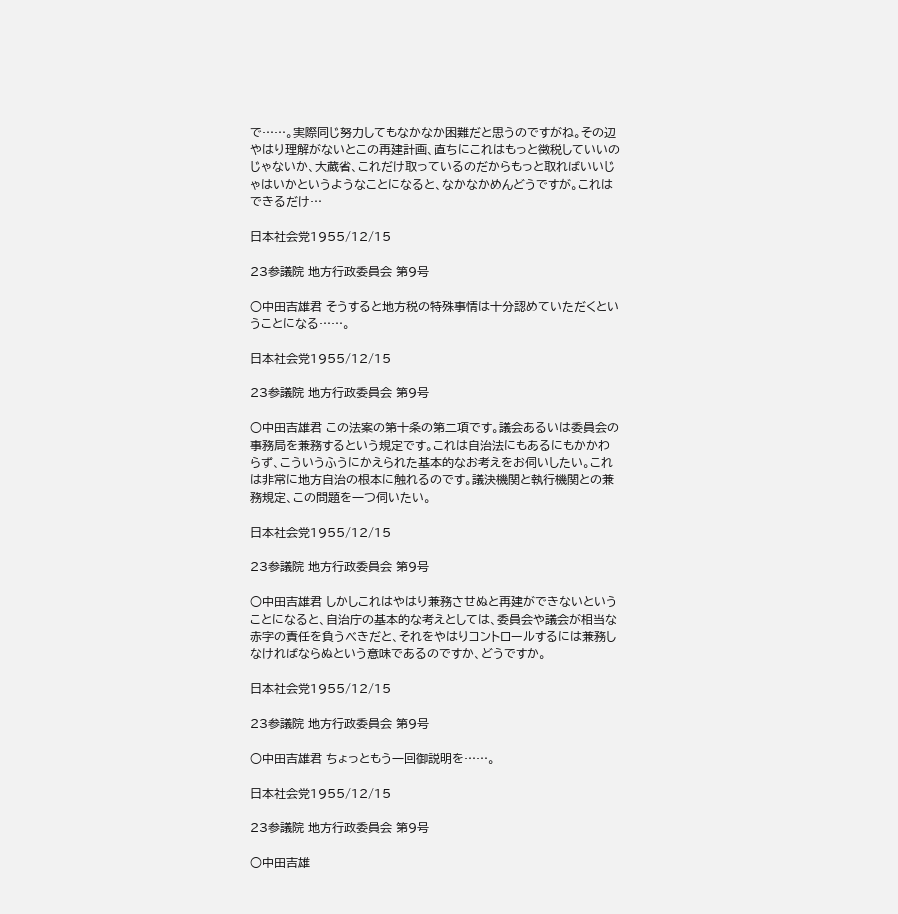で……。実際同じ努力してもなかなか困難だと思うのですがね。その辺やはり理解がないとこの再建計画、直ちにこれはもっと徴税していいのじゃないか、大蔵省、これだけ取っているのだからもっと取ればいいじゃはいかというようなことになると、なかなかめんどうですが。これはできるだけ…

日本社会党1955/12/15

23参議院 地方行政委員会 第9号

○中田吉雄君 そうすると地方税の特殊事情は十分認めていただくということになる……。

日本社会党1955/12/15

23参議院 地方行政委員会 第9号

○中田吉雄君 この法案の第十条の第二項です。議会あるいは委員会の事務局を兼務するという規定です。これは自治法にもあるにもかかわらず、こういうふうにかえられた基本的なお考えをお伺いしたい。これは非常に地方自治の根本に触れるのです。議決機関と執行機関との兼務規定、この問題を一つ伺いたい。

日本社会党1955/12/15

23参議院 地方行政委員会 第9号

○中田吉雄君 しかしこれはやはり兼務させぬと再建ができないということになると、自治庁の基本的な考えとしては、委員会や議会が相当な赤字の責任を負うべきだと、それをやはりコントロールするには兼務しなければならぬという意味であるのですか、どうですか。

日本社会党1955/12/15

23参議院 地方行政委員会 第9号

○中田吉雄君 ちょっともう一回御説明を……。

日本社会党1955/12/15

23参議院 地方行政委員会 第9号

○中田吉雄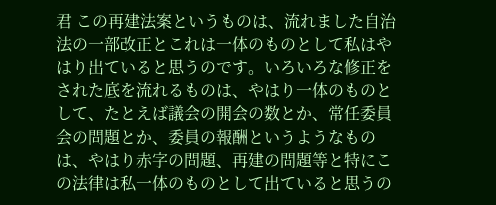君 この再建法案というものは、流れました自治法の一部改正とこれは一体のものとして私はやはり出ていると思うのです。いろいろな修正をされた底を流れるものは、やはり一体のものとして、たとえば議会の開会の数とか、常任委員会の問題とか、委員の報酬というようなものは、やはり赤字の問題、再建の問題等と特にこの法律は私一体のものとして出ていると思うの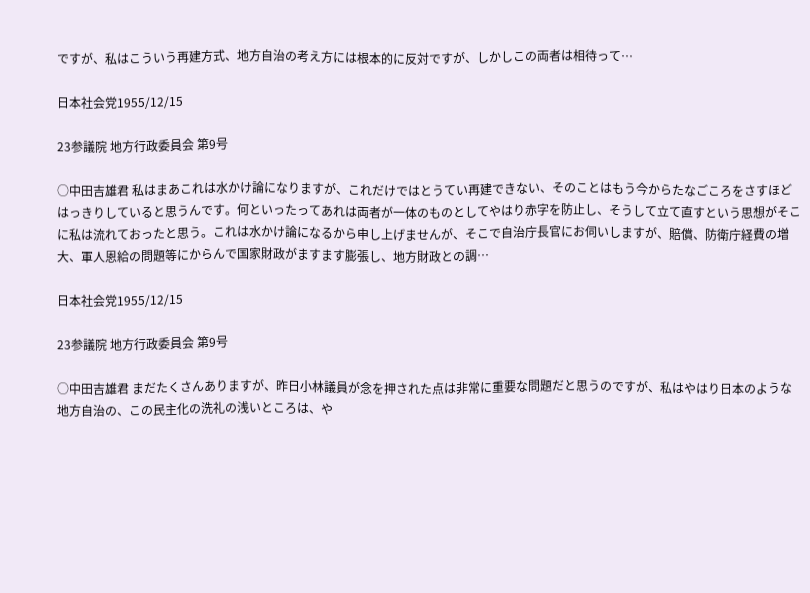ですが、私はこういう再建方式、地方自治の考え方には根本的に反対ですが、しかしこの両者は相待って…

日本社会党1955/12/15

23参議院 地方行政委員会 第9号

○中田吉雄君 私はまあこれは水かけ論になりますが、これだけではとうてい再建できない、そのことはもう今からたなごころをさすほどはっきりしていると思うんです。何といったってあれは両者が一体のものとしてやはり赤字を防止し、そうして立て直すという思想がそこに私は流れておったと思う。これは水かけ論になるから申し上げませんが、そこで自治庁長官にお伺いしますが、賠償、防衛庁経費の増大、軍人恩給の問題等にからんで国家財政がますます膨張し、地方財政との調…

日本社会党1955/12/15

23参議院 地方行政委員会 第9号

○中田吉雄君 まだたくさんありますが、昨日小林議員が念を押された点は非常に重要な問題だと思うのですが、私はやはり日本のような地方自治の、この民主化の洗礼の浅いところは、や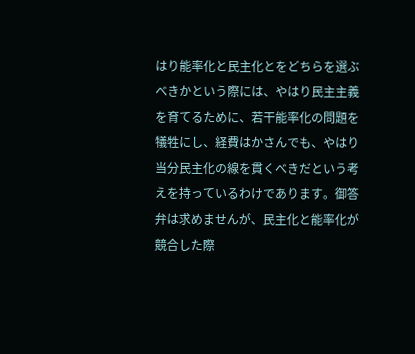はり能率化と民主化とをどちらを選ぶべきかという際には、やはり民主主義を育てるために、若干能率化の問題を犠牲にし、経費はかさんでも、やはり当分民主化の線を貫くべきだという考えを持っているわけであります。御答弁は求めませんが、民主化と能率化が競合した際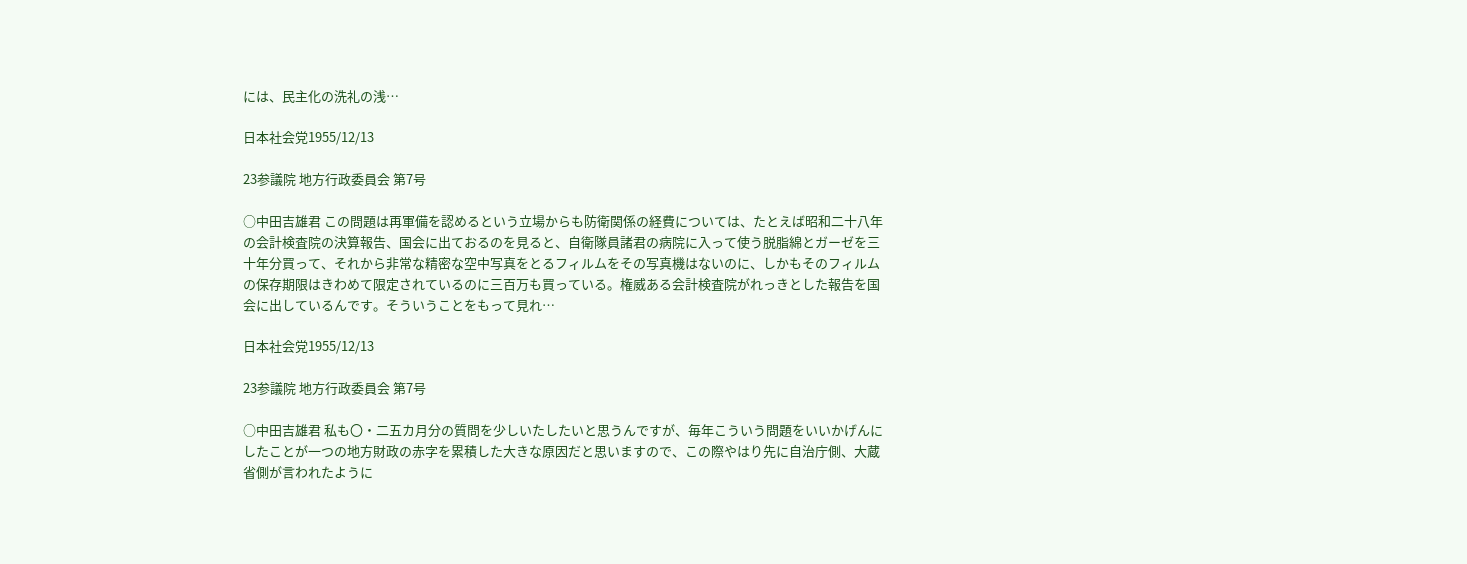には、民主化の洗礼の浅…

日本社会党1955/12/13

23参議院 地方行政委員会 第7号

○中田吉雄君 この問題は再軍備を認めるという立場からも防衛関係の経費については、たとえば昭和二十八年の会計検査院の決算報告、国会に出ておるのを見ると、自衛隊員諸君の病院に入って使う脱脂綿とガーゼを三十年分買って、それから非常な精密な空中写真をとるフィルムをその写真機はないのに、しかもそのフィルムの保存期限はきわめて限定されているのに三百万も買っている。権威ある会計検査院がれっきとした報告を国会に出しているんです。そういうことをもって見れ…

日本社会党1955/12/13

23参議院 地方行政委員会 第7号

○中田吉雄君 私も〇・二五カ月分の質問を少しいたしたいと思うんですが、毎年こういう問題をいいかげんにしたことが一つの地方財政の赤字を累積した大きな原因だと思いますので、この際やはり先に自治庁側、大蔵省側が言われたように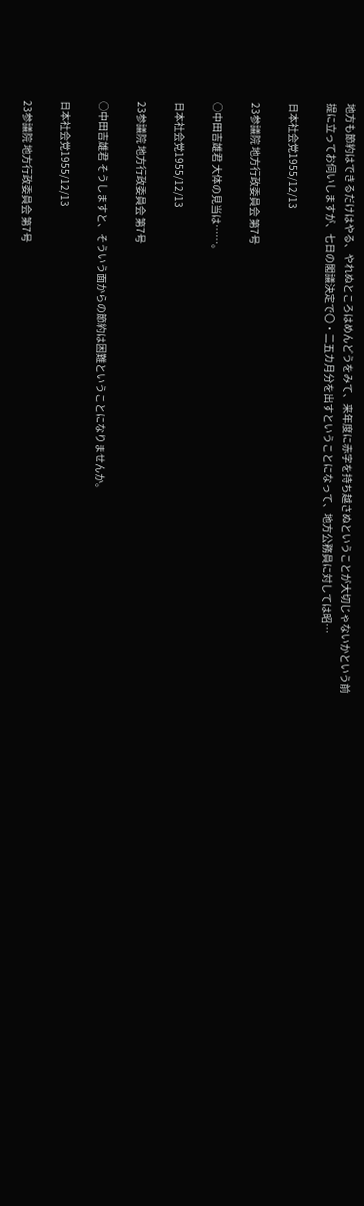地方も節約はできるだけはやる、やれぬところはめんどうをみて、来年度に赤字を持ち越さぬということが大切じゃないかという前提に立ってお伺いしますが、七日の閣議決定で〇・二五カ月分を出すということになって、地方公務員に対しては昭…

日本社会党1955/12/13

23参議院 地方行政委員会 第7号

○中田吉雄君 大体の見当は……。

日本社会党1955/12/13

23参議院 地方行政委員会 第7号

○中田吉雄君 そうしますと、そういう面からの節約は困難ということになりませんか。

日本社会党1955/12/13

23参議院 地方行政委員会 第7号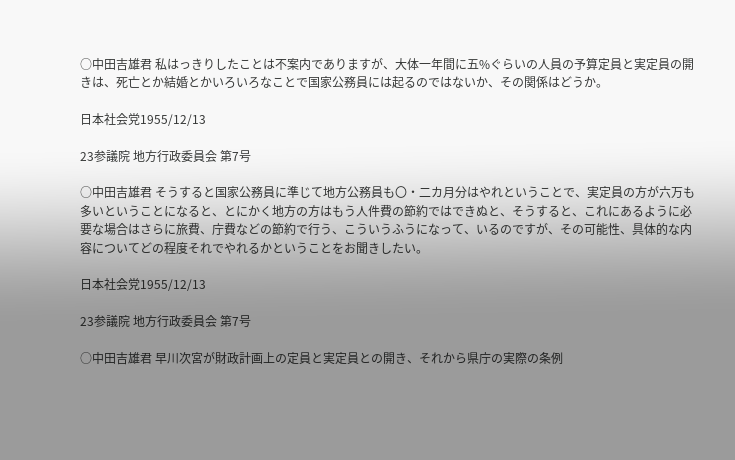○中田吉雄君 私はっきりしたことは不案内でありますが、大体一年間に五%ぐらいの人員の予算定員と実定員の開きは、死亡とか結婚とかいろいろなことで国家公務員には起るのではないか、その関係はどうか。

日本社会党1955/12/13

23参議院 地方行政委員会 第7号

○中田吉雄君 そうすると国家公務員に準じて地方公務員も〇・二カ月分はやれということで、実定員の方が六万も多いということになると、とにかく地方の方はもう人件費の節約ではできぬと、そうすると、これにあるように必要な場合はさらに旅費、庁費などの節約で行う、こういうふうになって、いるのですが、その可能性、具体的な内容についてどの程度それでやれるかということをお聞きしたい。

日本社会党1955/12/13

23参議院 地方行政委員会 第7号

○中田吉雄君 早川次宮が財政計画上の定員と実定員との開き、それから県庁の実際の条例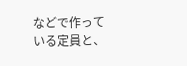などで作っている定員と、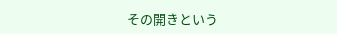その開きという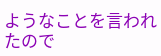ようなことを言われたので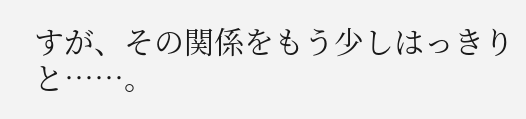すが、その関係をもう少しはっきりと……。